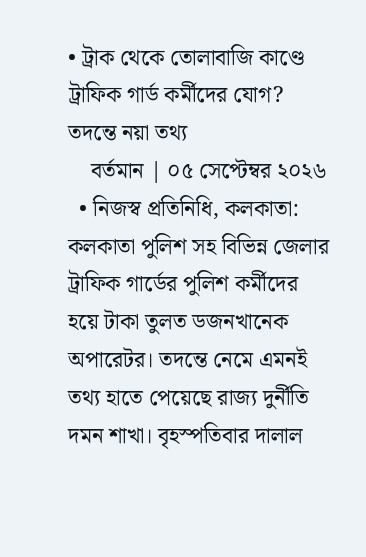• ট্রাক থেকে তোলাবাজি কাণ্ডে ট্রাফিক গার্ড কর্মীদের যোগ? তদন্তে নয়া তথ্য
    বর্তমান | ০৫ সেপ্টেম্বর ২০২৬
  • নিজস্ব প্রতিনিধি, কলকাতা: কলকাতা পুলিশ সহ বিভিন্ন জেলার ট্রাফিক গার্ডের পুলিশ কর্মীদের হয়ে টাকা তুলত ডজনখানেক অপারেটর। তদন্তে নেমে এমনই তথ্য হাতে পেয়েছে রাজ্য দুর্নীতি দমন শাখা। বৃহস্পতিবার দালাল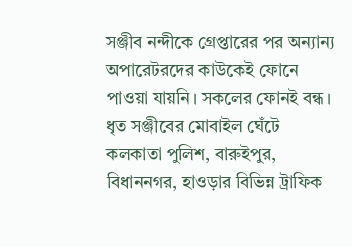সঞ্জীব নন্দীকে গ্রেপ্তারের পর অন্যান্য অপারেটরদের কাউকেই ফোনে পাওয়া যায়নি। সকলের ফোনই বন্ধ। ধৃত সঞ্জীবের মোবাইল ঘেঁটে কলকাতা পুলিশ, বারুইপুর, বিধাননগর, হাওড়ার বিভিন্ন ট্রাফিক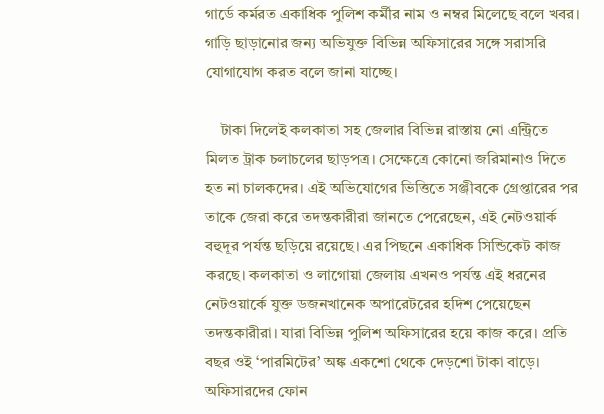গার্ডে কর্মরত একাধিক পুলিশ কর্মীর নাম ও নম্বর মিলেছে বলে খবর। গাড়ি ছাড়ানোর জন্য অভিযুক্ত বিভিন্ন অফিসারের সঙ্গে সরাসরি যোগাযোগ করত বলে জানা যাচ্ছে।

    টাকা দিলেই কলকাতা সহ জেলার বিভিন্ন রাস্তায় নো এন্ট্রিতে মিলত ট্রাক চলাচলের ছাড়পত্র। সেক্ষেত্রে কোনো জরিমানাও দিতে হত না চালকদের। এই অভিযোগের ভিত্তিতে সঞ্জীবকে গ্রেপ্তারের পর তাকে জেরা করে তদন্তকারীরা জানতে পেরেছেন, এই নেটওয়ার্ক বহুদূর পর্যন্ত ছড়িয়ে রয়েছে। এর পিছনে একাধিক সিন্ডিকেট কাজ করছে। কলকাতা ও লাগোয়া জেলায় এখনও পর্যন্ত এই ধরনের নেটওয়ার্কে যুক্ত ডজনখানেক অপারেটরের হদিশ পেয়েছেন তদন্তকারীরা। যারা বিভিন্ন পুলিশ অফিসারের হয়ে কাজ করে। প্রতি বছর ওই ‘পারমিটের’ অঙ্ক একশো থেকে দেড়শো টাকা বাড়ে। অফিসারদের ফোন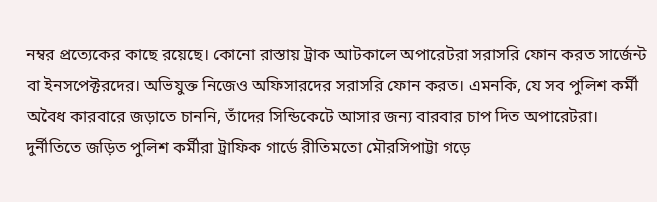নম্বর প্রত্যেকের কাছে রয়েছে। কোনো রাস্তায় ট্রাক আটকালে অপারেটরা সরাসরি ফোন করত সার্জেন্ট বা ইনসপেক্টরদের। অভিযুক্ত নিজেও অফিসারদের সরাসরি ফোন করত। এমনকি, যে সব পুলিশ কর্মী অবৈধ কারবারে জড়াতে চাননি, তাঁদের সিন্ডিকেটে আসার জন্য বারবার চাপ দিত অপারেটরা। দুর্নীতিতে জড়িত পুলিশ কর্মীরা ট্রাফিক গার্ডে রীতিমতো মৌরসিপাট্টা গড়ে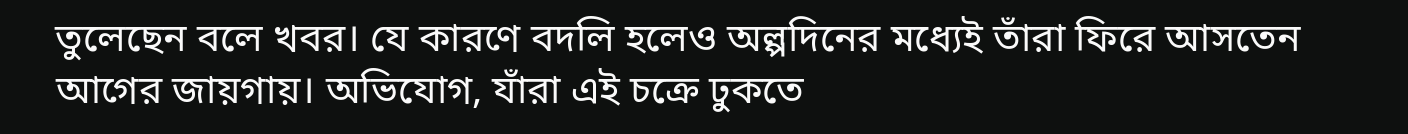তুলেছেন বলে খবর। যে কারণে বদলি হলেও অল্পদিনের মধ্যেই তাঁরা ফিরে আসতেন আগের জায়গায়। অভিযোগ, যাঁরা এই চক্রে ঢুকতে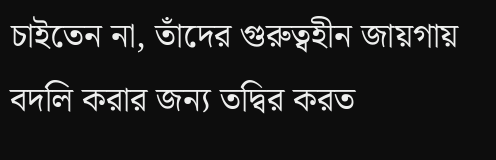চাইতেন না, তাঁদের গুরুত্বহীন জায়গায় বদলি করার জন্য তদ্বির করত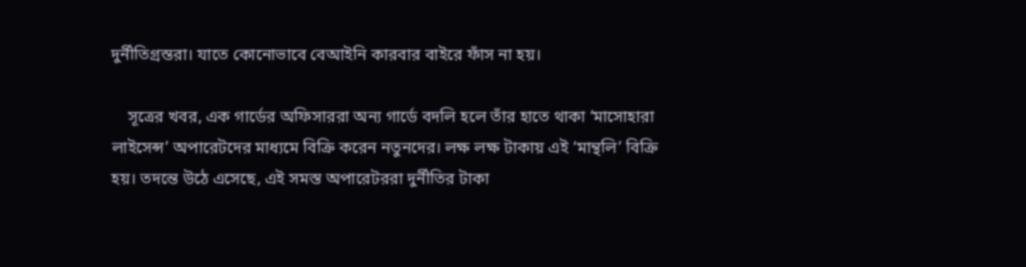দুর্নীতিগ্রস্তরা। যাতে কোনোভাবে বেআইনি কারবার বাইরে ফাঁস না হয়।

    সূত্রের খবর, এক গার্ডের অফিসাররা অন্য গার্ডে বদলি হলে তাঁর হাতে থাকা ‘মাসোহারা লাইসেন্স’ অপারেটদের মাধ্যমে বিক্রি করেন নতুনদের। লক্ষ লক্ষ টাকায় এই ‘মান্থলি’ বিক্রি হয়। তদন্তে উঠে এসেছে, এই সমস্ত অপারেটররা দুর্নীতির টাকা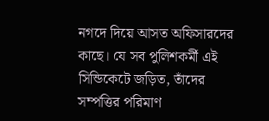নগদে দিয়ে আসত অফিসারদের কাছে। যে সব পুলিশকর্মী এই সিন্ডিকেটে জড়িত, তাঁদের সম্পত্তির পরিমাণ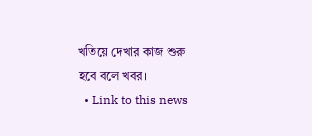খতিয়ে দেখার কাজ শুরু হবে বলে খবর।
  • Link to this news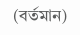(বর্তমান)